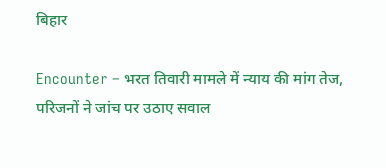बिहार

Encounter – भरत तिवारी मामले में न्याय की मांग तेज, परिजनों ने जांच पर उठाए सवाल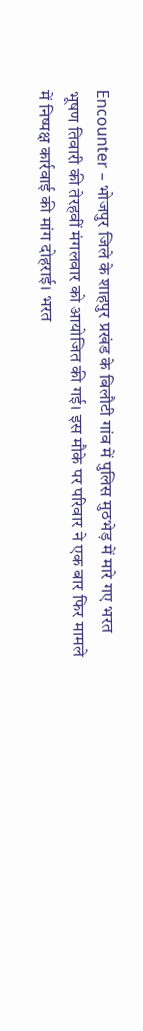Encounter – भोजपुर जिले के शाहपुर प्रखंड के बिलौटी गांव में पुलिस मुठभेड़ में मारे गए भरत भूषण तिवारी की तेरहवीं मंगलवार को आयोजित की गई। इस मौके पर परिवार ने एक बार फिर मामले में निष्पक्ष कार्रवाई की मांग दोहराई। भरत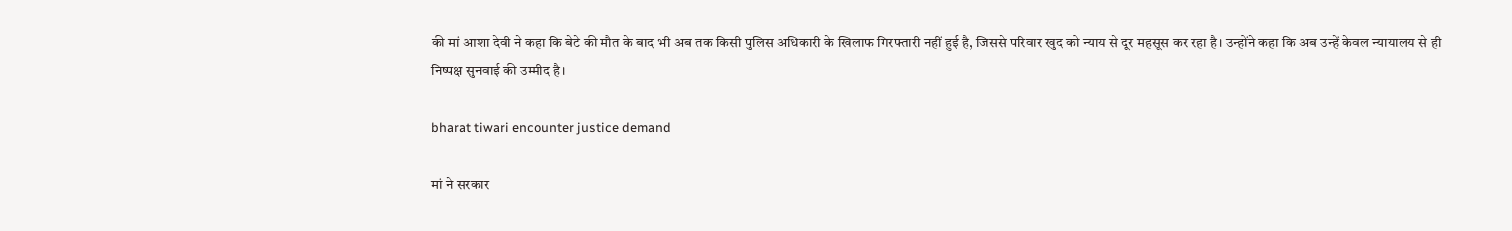की मां आशा देवी ने कहा कि बेटे की मौत के बाद भी अब तक किसी पुलिस अधिकारी के खिलाफ गिरफ्तारी नहीं हुई है, जिससे परिवार खुद को न्याय से दूर महसूस कर रहा है। उन्होंने कहा कि अब उन्हें केवल न्यायालय से ही निष्पक्ष सुनवाई की उम्मीद है।

bharat tiwari encounter justice demand

मां ने सरकार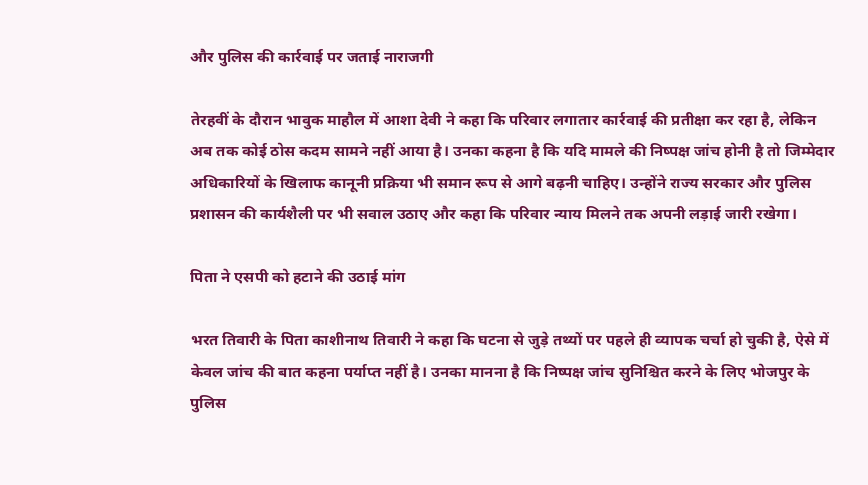और पुलिस की कार्रवाई पर जताई नाराजगी

तेरहवीं के दौरान भावुक माहौल में आशा देवी ने कहा कि परिवार लगातार कार्रवाई की प्रतीक्षा कर रहा है, लेकिन अब तक कोई ठोस कदम सामने नहीं आया है। उनका कहना है कि यदि मामले की निष्पक्ष जांच होनी है तो जिम्मेदार अधिकारियों के खिलाफ कानूनी प्रक्रिया भी समान रूप से आगे बढ़नी चाहिए। उन्होंने राज्य सरकार और पुलिस प्रशासन की कार्यशैली पर भी सवाल उठाए और कहा कि परिवार न्याय मिलने तक अपनी लड़ाई जारी रखेगा।

पिता ने एसपी को हटाने की उठाई मांग

भरत तिवारी के पिता काशीनाथ तिवारी ने कहा कि घटना से जुड़े तथ्यों पर पहले ही व्यापक चर्चा हो चुकी है, ऐसे में केवल जांच की बात कहना पर्याप्त नहीं है। उनका मानना है कि निष्पक्ष जांच सुनिश्चित करने के लिए भोजपुर के पुलिस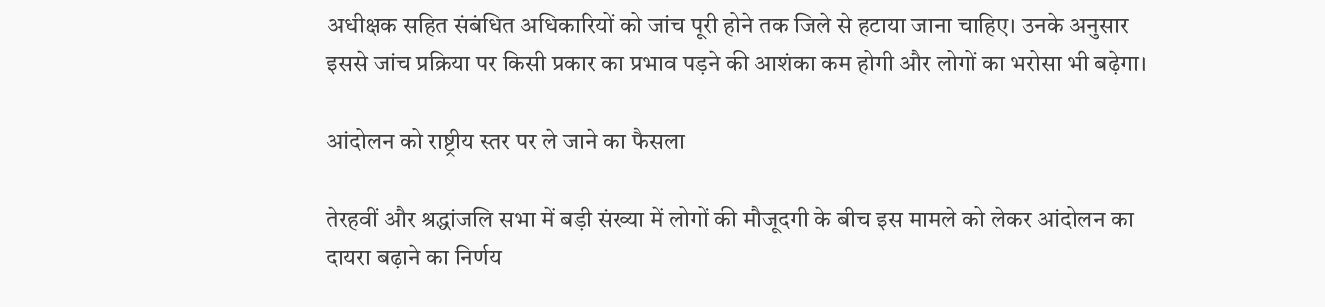अधीक्षक सहित संबंधित अधिकारियों को जांच पूरी होने तक जिले से हटाया जाना चाहिए। उनके अनुसार इससे जांच प्रक्रिया पर किसी प्रकार का प्रभाव पड़ने की आशंका कम होगी और लोगों का भरोसा भी बढ़ेगा।

आंदोलन को राष्ट्रीय स्तर पर ले जाने का फैसला

तेरहवीं और श्रद्धांजलि सभा में बड़ी संख्या में लोगों की मौजूदगी के बीच इस मामले को लेकर आंदोलन का दायरा बढ़ाने का निर्णय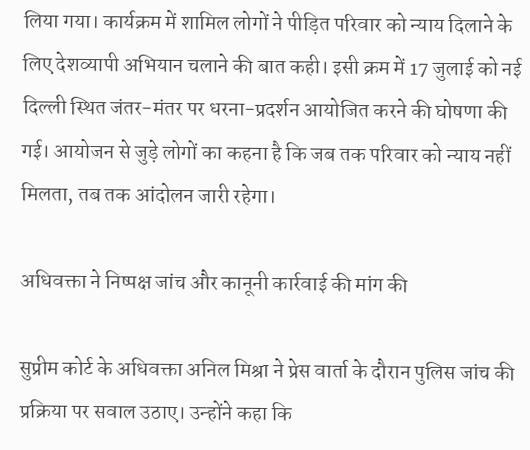लिया गया। कार्यक्रम में शामिल लोगों ने पीड़ित परिवार को न्याय दिलाने के लिए देशव्यापी अभियान चलाने की बात कही। इसी क्रम में 17 जुलाई को नई दिल्ली स्थित जंतर-मंतर पर धरना-प्रदर्शन आयोजित करने की घोषणा की गई। आयोजन से जुड़े लोगों का कहना है कि जब तक परिवार को न्याय नहीं मिलता, तब तक आंदोलन जारी रहेगा।

अधिवक्ता ने निष्पक्ष जांच और कानूनी कार्रवाई की मांग की

सुप्रीम कोर्ट के अधिवक्ता अनिल मिश्रा ने प्रेस वार्ता के दौरान पुलिस जांच की प्रक्रिया पर सवाल उठाए। उन्होंने कहा कि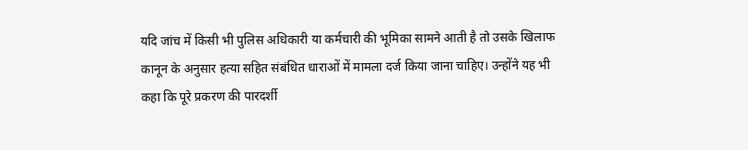यदि जांच में किसी भी पुलिस अधिकारी या कर्मचारी की भूमिका सामने आती है तो उसके खिलाफ कानून के अनुसार हत्या सहित संबंधित धाराओं में मामला दर्ज किया जाना चाहिए। उन्होंने यह भी कहा कि पूरे प्रकरण की पारदर्शी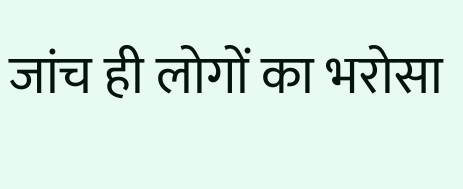जांच ही लोगों का भरोसा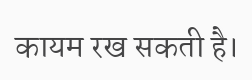कायम रख सकती है।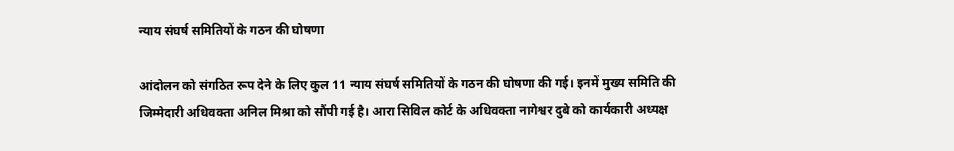न्याय संघर्ष समितियों के गठन की घोषणा

आंदोलन को संगठित रूप देने के लिए कुल 11 न्याय संघर्ष समितियों के गठन की घोषणा की गई। इनमें मुख्य समिति की जिम्मेदारी अधिवक्ता अनिल मिश्रा को सौंपी गई है। आरा सिविल कोर्ट के अधिवक्ता नागेश्वर दुबे को कार्यकारी अध्यक्ष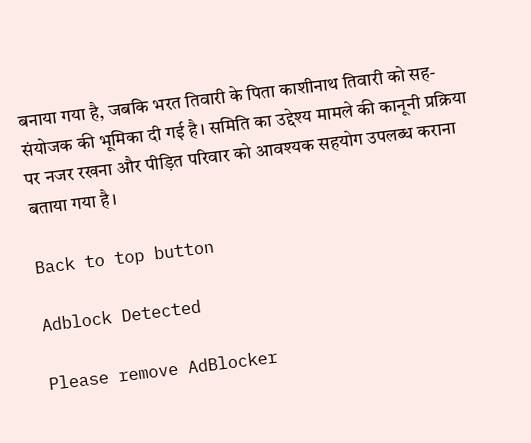बनाया गया है, जबकि भरत तिवारी के पिता काशीनाथ तिवारी को सह-संयोजक की भूमिका दी गई है। समिति का उद्देश्य मामले की कानूनी प्रक्रिया पर नजर रखना और पीड़ित परिवार को आवश्यक सहयोग उपलब्ध कराना बताया गया है।

Back to top button

Adblock Detected

Please remove AdBlocker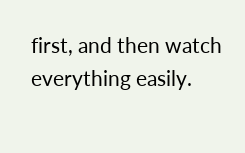first, and then watch everything easily.